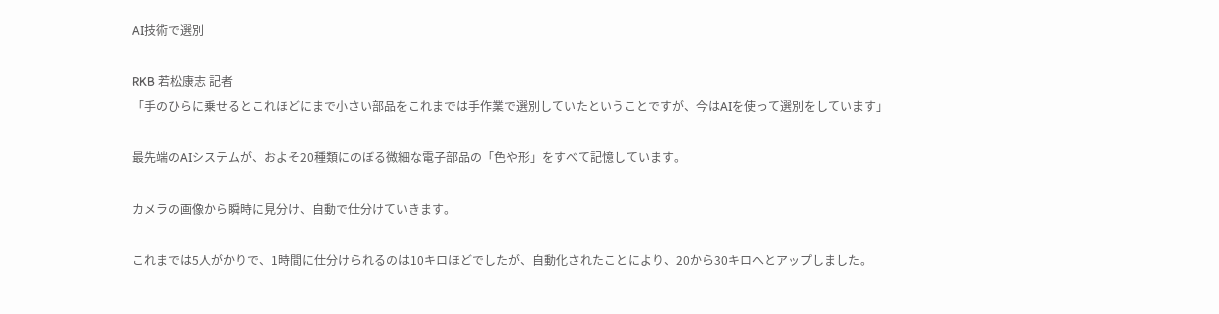AI技術で選別

RKB 若松康志 記者
「手のひらに乗せるとこれほどにまで小さい部品をこれまでは手作業で選別していたということですが、今はAIを使って選別をしています」

最先端のAIシステムが、およそ20種類にのぼる微細な電子部品の「色や形」をすべて記憶しています。

カメラの画像から瞬時に見分け、自動で仕分けていきます。

これまでは5人がかりで、1時間に仕分けられるのは10キロほどでしたが、自動化されたことにより、20から30キロへとアップしました。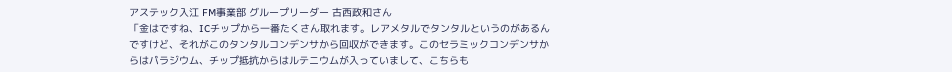アステック入江 FM事業部 グループリーダー 古西政和さん
「金はですね、ICチップから一番たくさん取れます。レアメタルでタンタルというのがあるんですけど、それがこのタンタルコンデンサから回収ができます。このセラミックコンデンサからはパラジウム、チップ抵抗からはルテニウムが入っていまして、こちらも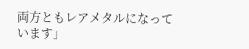両方ともレアメタルになっています」